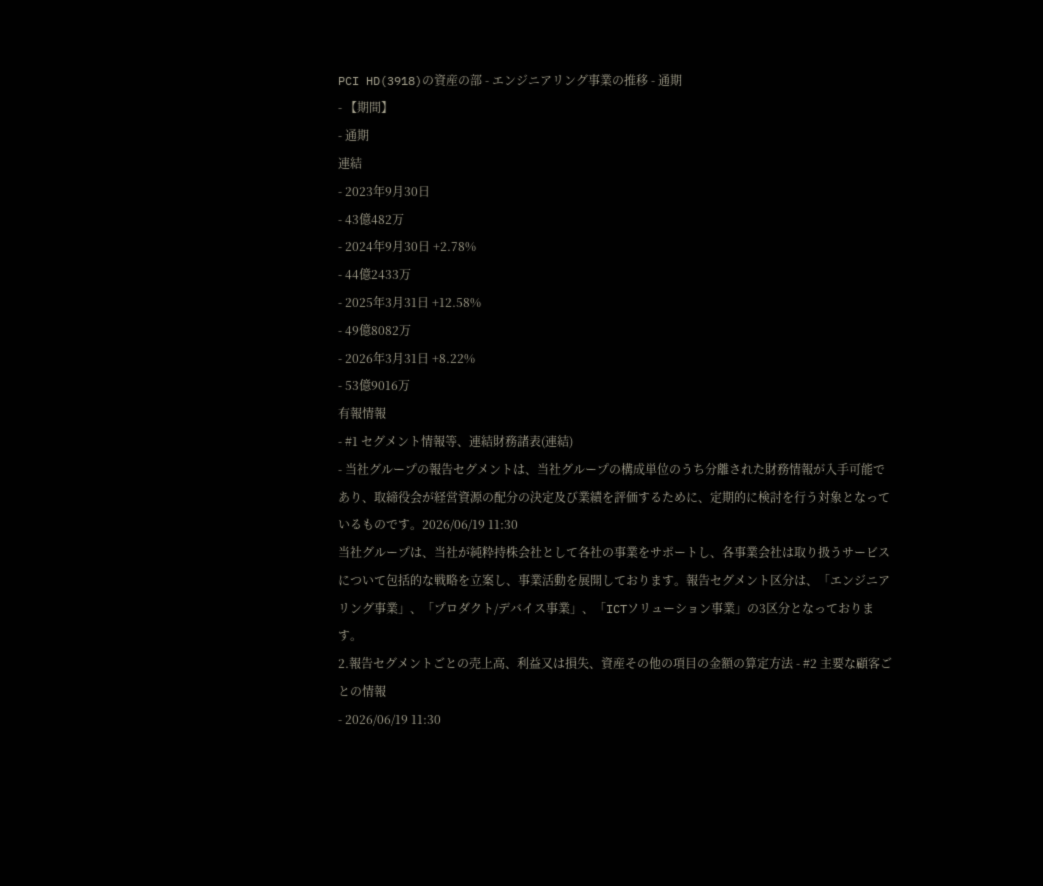PCI HD(3918)の資産の部 - エンジニアリング事業の推移 - 通期
- 【期間】
- 通期
連結
- 2023年9月30日
- 43億482万
- 2024年9月30日 +2.78%
- 44億2433万
- 2025年3月31日 +12.58%
- 49億8082万
- 2026年3月31日 +8.22%
- 53億9016万
有報情報
- #1 セグメント情報等、連結財務諸表(連結)
- 当社グループの報告セグメントは、当社グループの構成単位のうち分離された財務情報が入手可能であり、取締役会が経営資源の配分の決定及び業績を評価するために、定期的に検討を行う対象となっているものです。2026/06/19 11:30
当社グループは、当社が純粋持株会社として各社の事業をサポートし、各事業会社は取り扱うサービスについて包括的な戦略を立案し、事業活動を展開しております。報告セグメント区分は、「エンジニアリング事業」、「プロダクト/デバイス事業」、「ICTソリューション事業」の3区分となっております。
2.報告セグメントごとの売上高、利益又は損失、資産その他の項目の金額の算定方法 - #2 主要な顧客ごとの情報
- 2026/06/19 11:30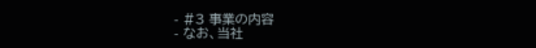- #3 事業の内容
- なお、当社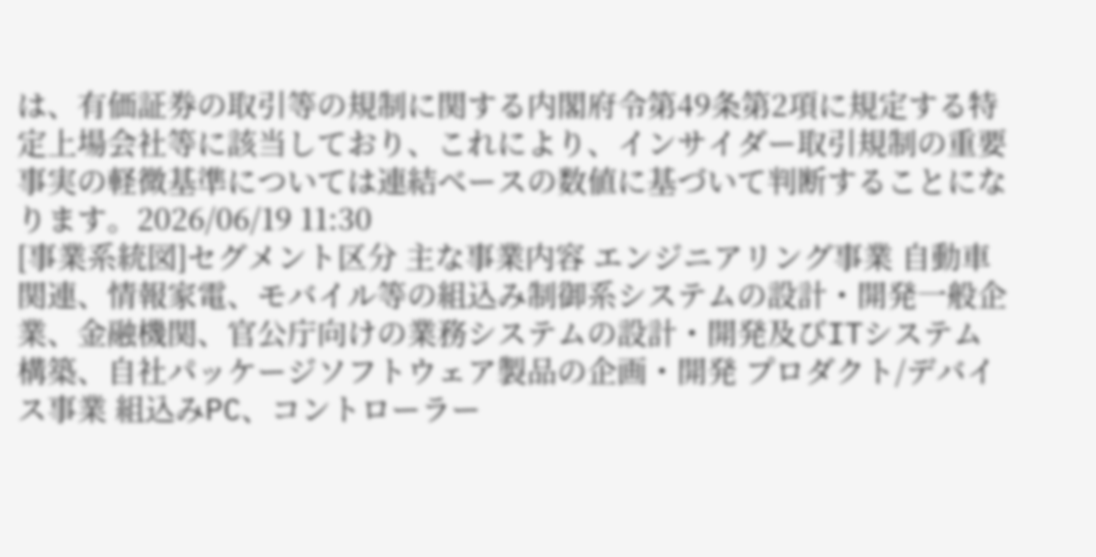は、有価証券の取引等の規制に関する内閣府令第49条第2項に規定する特定上場会社等に該当しており、これにより、インサイダー取引規制の重要事実の軽微基準については連結ベースの数値に基づいて判断することになります。2026/06/19 11:30
[事業系統図]セグメント区分 主な事業内容 エンジニアリング事業 自動車関連、情報家電、モバイル等の組込み制御系システムの設計・開発一般企業、金融機関、官公庁向けの業務システムの設計・開発及びITシステム構築、自社パッケージソフトウェア製品の企画・開発 プロダクト/デバイス事業 組込みPC、コントローラー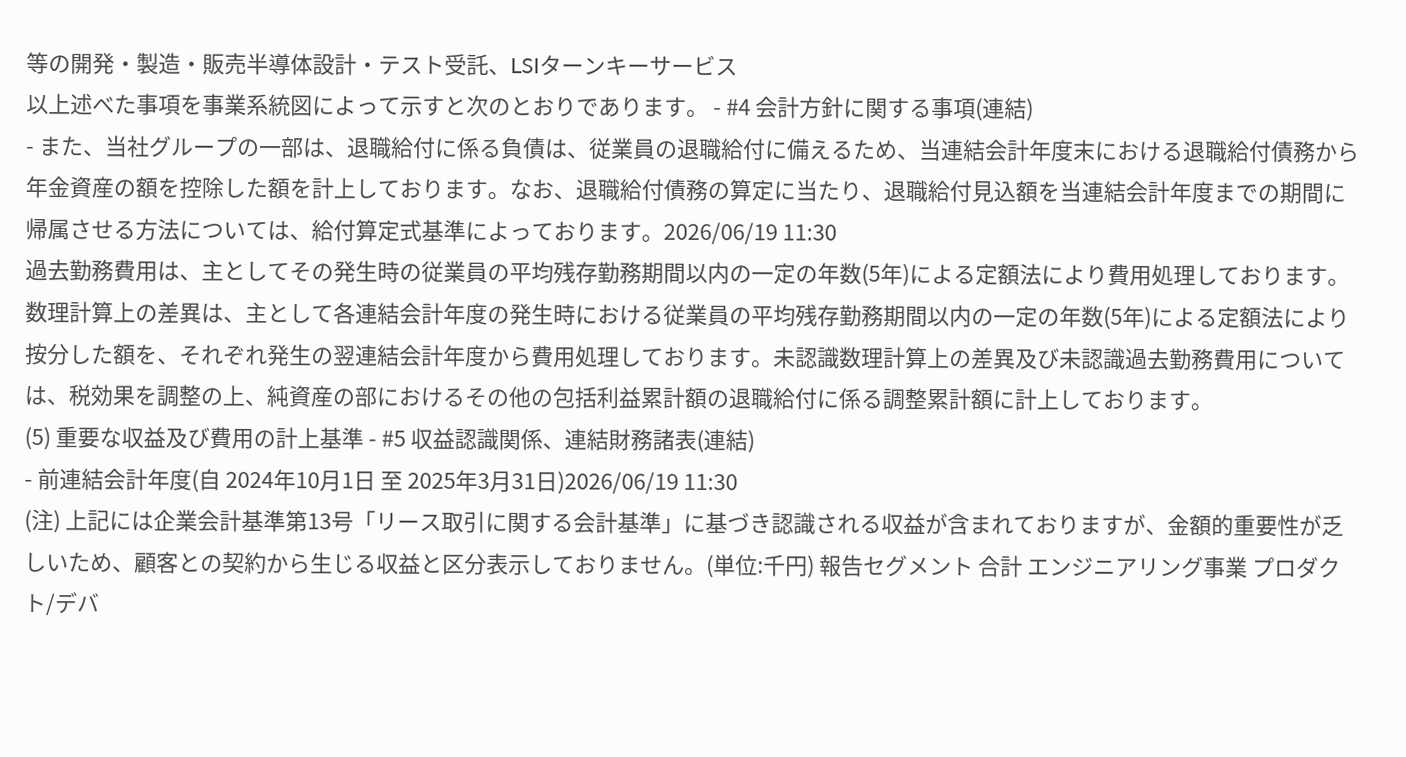等の開発・製造・販売半導体設計・テスト受託、LSIターンキーサービス
以上述べた事項を事業系統図によって示すと次のとおりであります。 - #4 会計方針に関する事項(連結)
- また、当社グループの一部は、退職給付に係る負債は、従業員の退職給付に備えるため、当連結会計年度末における退職給付債務から年金資産の額を控除した額を計上しております。なお、退職給付債務の算定に当たり、退職給付見込額を当連結会計年度までの期間に帰属させる方法については、給付算定式基準によっております。2026/06/19 11:30
過去勤務費用は、主としてその発生時の従業員の平均残存勤務期間以内の一定の年数(5年)による定額法により費用処理しております。数理計算上の差異は、主として各連結会計年度の発生時における従業員の平均残存勤務期間以内の一定の年数(5年)による定額法により按分した額を、それぞれ発生の翌連結会計年度から費用処理しております。未認識数理計算上の差異及び未認識過去勤務費用については、税効果を調整の上、純資産の部におけるその他の包括利益累計額の退職給付に係る調整累計額に計上しております。
(5) 重要な収益及び費用の計上基準 - #5 収益認識関係、連結財務諸表(連結)
- 前連結会計年度(自 2024年10月1日 至 2025年3月31日)2026/06/19 11:30
(注) 上記には企業会計基準第13号「リース取引に関する会計基準」に基づき認識される収益が含まれておりますが、金額的重要性が乏しいため、顧客との契約から生じる収益と区分表示しておりません。(単位:千円) 報告セグメント 合計 エンジニアリング事業 プロダクト/デバ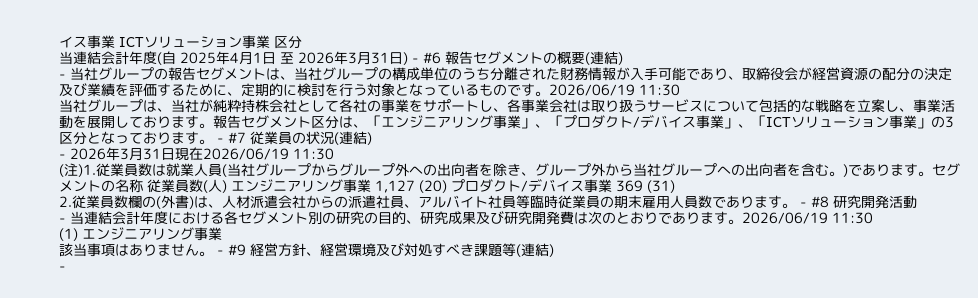イス事業 ICTソリューション事業 区分
当連結会計年度(自 2025年4月1日 至 2026年3月31日) - #6 報告セグメントの概要(連結)
- 当社グループの報告セグメントは、当社グループの構成単位のうち分離された財務情報が入手可能であり、取締役会が経営資源の配分の決定及び業績を評価するために、定期的に検討を行う対象となっているものです。2026/06/19 11:30
当社グループは、当社が純粋持株会社として各社の事業をサポートし、各事業会社は取り扱うサービスについて包括的な戦略を立案し、事業活動を展開しております。報告セグメント区分は、「エンジニアリング事業」、「プロダクト/デバイス事業」、「ICTソリューション事業」の3区分となっております。 - #7 従業員の状況(連結)
- 2026年3月31日現在2026/06/19 11:30
(注)1.従業員数は就業人員(当社グループからグループ外への出向者を除き、グループ外から当社グループへの出向者を含む。)であります。セグメントの名称 従業員数(人) エンジニアリング事業 1,127 (20) プロダクト/デバイス事業 369 (31)
2.従業員数欄の(外書)は、人材派遣会社からの派遣社員、アルバイト社員等臨時従業員の期末雇用人員数であります。 - #8 研究開発活動
- 当連結会計年度における各セグメント別の研究の目的、研究成果及び研究開発費は次のとおりであります。2026/06/19 11:30
(1) エンジニアリング事業
該当事項はありません。 - #9 経営方針、経営環境及び対処すべき課題等(連結)
-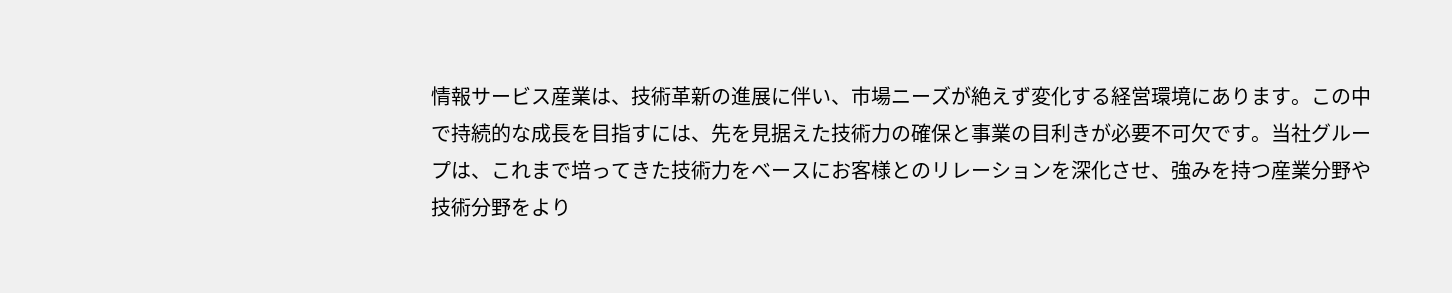情報サービス産業は、技術革新の進展に伴い、市場ニーズが絶えず変化する経営環境にあります。この中で持続的な成長を目指すには、先を見据えた技術力の確保と事業の目利きが必要不可欠です。当社グループは、これまで培ってきた技術力をベースにお客様とのリレーションを深化させ、強みを持つ産業分野や技術分野をより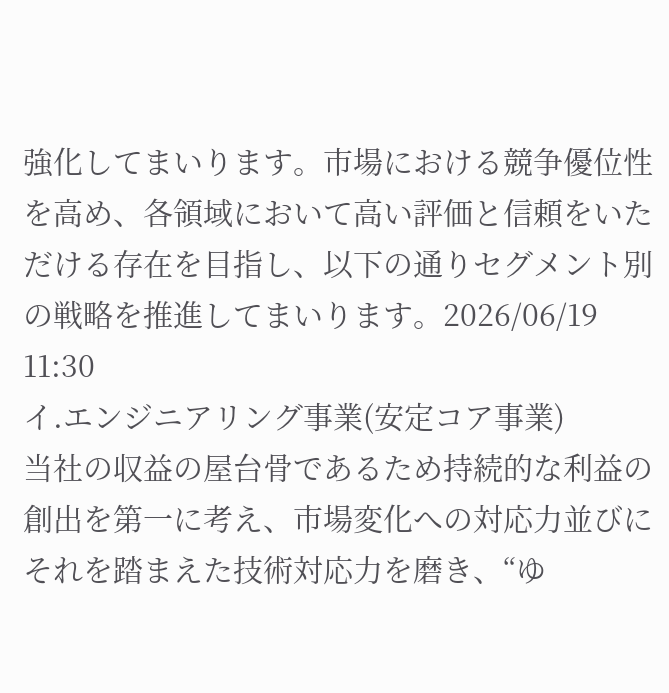強化してまいります。市場における競争優位性を高め、各領域において高い評価と信頼をいただける存在を目指し、以下の通りセグメント別の戦略を推進してまいります。2026/06/19 11:30
イ.エンジニアリング事業(安定コア事業)
当社の収益の屋台骨であるため持続的な利益の創出を第一に考え、市場変化への対応力並びにそれを踏まえた技術対応力を磨き、“ゆ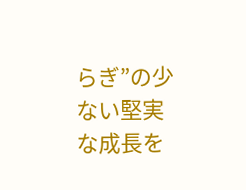らぎ”の少ない堅実な成長を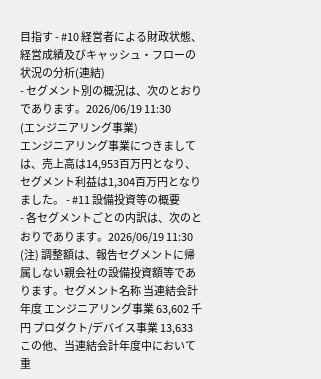目指す - #10 経営者による財政状態、経営成績及びキャッシュ・フローの状況の分析(連結)
- セグメント別の概況は、次のとおりであります。2026/06/19 11:30
(エンジニアリング事業)
エンジニアリング事業につきましては、売上高は14,953百万円となり、セグメント利益は1,304百万円となりました。 - #11 設備投資等の概要
- 各セグメントごとの内訳は、次のとおりであります。2026/06/19 11:30
(注) 調整額は、報告セグメントに帰属しない親会社の設備投資額等であります。セグメント名称 当連結会計年度 エンジニアリング事業 63,602 千円 プロダクト/デバイス事業 13,633
この他、当連結会計年度中において重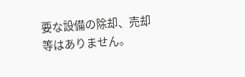要な設備の除却、売却等はありません。